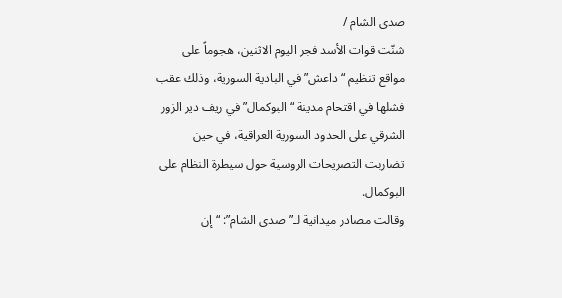صدى الشام /
شنّت قوات الأسد فجر اليوم الاثنين، هجوماً على مواقع تنظيم “داعش” في البادية السورية، وذلك عقب فشلها في اقتحام مدينة “البوكمال” في ريف دير الزور الشرقي على الحدود السورية العراقية، في حين تضاربت التصريحات الروسية حول سيطرة النظام على البوكمال.
وقالت مصادر ميدانية لـ”صدى الشام”: “إن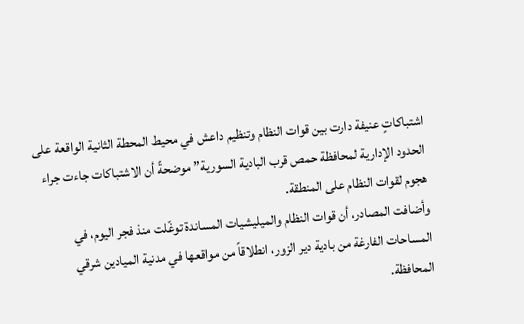اشتباكاتٍ عنيفة دارت بين قوات النظام وتنظيم داعش في محيط المحطة الثانية الواقعة على الحدود الإدارية لمحافظة حمص قرب البادية السورية” موضحةً أن الاشتباكات جاءت جراء هجوم لقوات النظام على المنطقة.
وأضافت المصادر، أن قوات النظام والميليشيات المساندة توغّلت منذ فجر اليوم، في المساحات الفارغة من بادية دير الزور، انطلاقاً من مواقعها في مدنية الميادين شرقي المحافظة.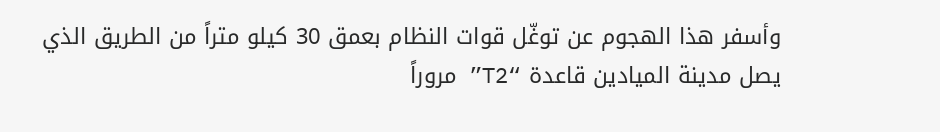وأسفر هذا الهجوم عن توغّل قوات النظام بعمق 30 كيلو متراً من الطريق الذي يصل مدينة الميادين قاعدة “T2” مروراً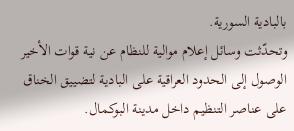بالبادية السورية.
وتحدّثت وسائل إعلام موالية للنظام عن نية قوات الأخير الوصول إلى الحدود العراقية على البادية لتضييق الخناق على عناصر التنظيم داخل مدينة البوكمال.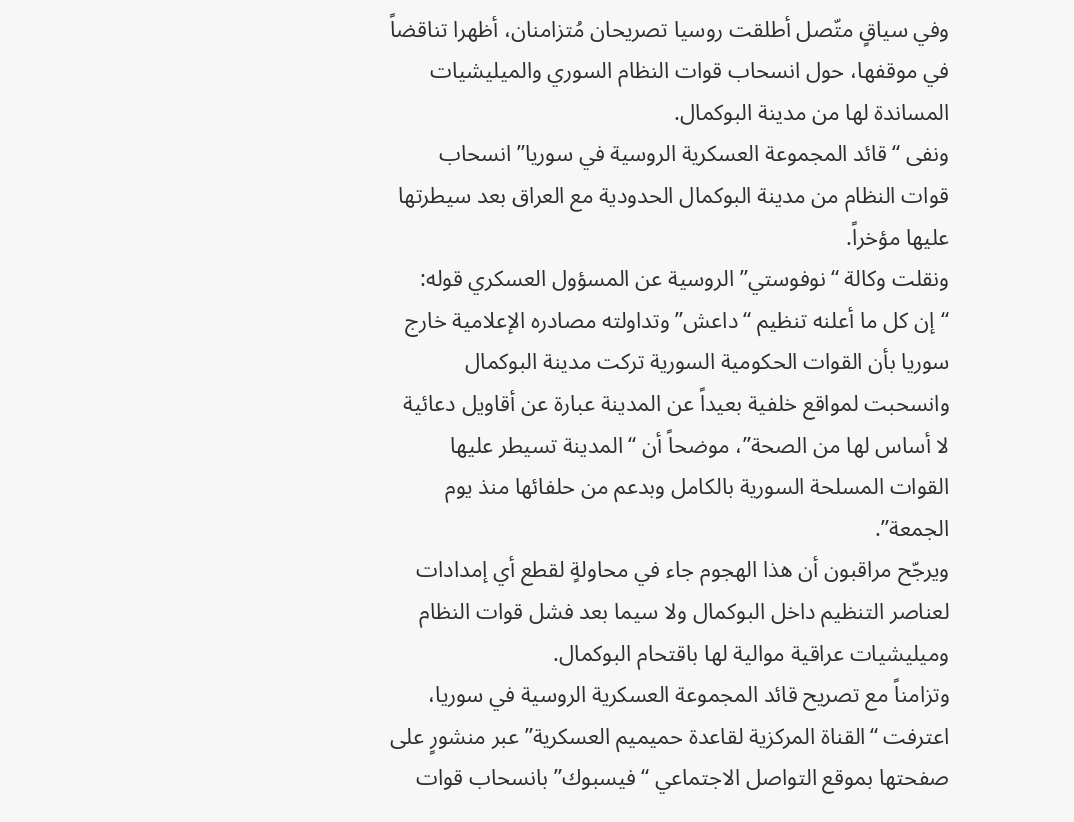وفي سياقٍ متّصل أطلقت روسيا تصريحان مُتزامنان، أظهرا تناقضاً في موقفها، حول انسحاب قوات النظام السوري والميليشيات المساندة لها من مدينة البوكمال.
ونفى “قائد المجموعة العسكرية الروسية في سوريا” انسحاب قوات النظام من مدينة البوكمال الحدودية مع العراق بعد سيطرتها عليها مؤخراً.
ونقلت وكالة “نوفوستي” الروسية عن المسؤول العسكري قوله: “إن كل ما أعلنه تنظيم “داعش” وتداولته مصادره الإعلامية خارج سوريا بأن القوات الحكومية السورية تركت مدينة البوكمال وانسحبت لمواقع خلفية بعيداً عن المدينة عبارة عن أقاويل دعائية لا أساس لها من الصحة”، موضحاً أن “المدينة تسيطر عليها القوات المسلحة السورية بالكامل وبدعم من حلفائها منذ يوم الجمعة”.
ويرجّح مراقبون أن هذا الهجوم جاء في محاولةٍ لقطع أي إمدادات لعناصر التنظيم داخل البوكمال ولا سيما بعد فشل قوات النظام وميليشيات عراقية موالية لها باقتحام البوكمال.
وتزامناً مع تصريح قائد المجموعة العسكرية الروسية في سوريا، اعترفت “القناة المركزية لقاعدة حميميم العسكرية” عبر منشورٍ على صفحتها بموقع التواصل الاجتماعي “فيسبوك” بانسحاب قوات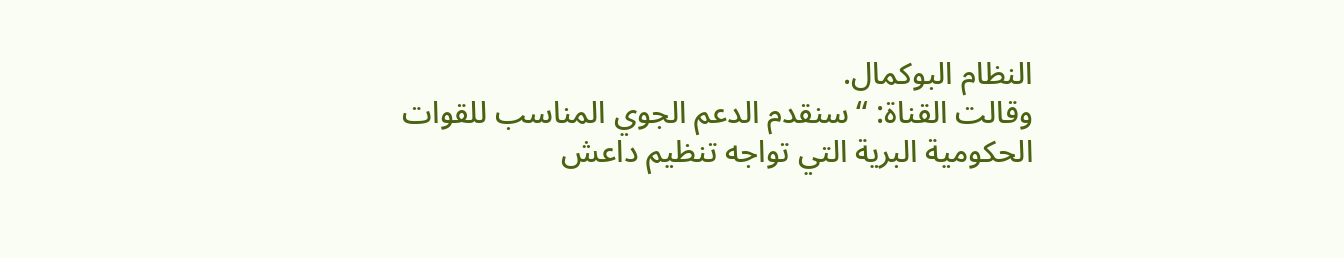النظام البوكمال.
وقالت القناة: “سنقدم الدعم الجوي المناسب للقوات الحكومية البرية التي تواجه تنظيم داعش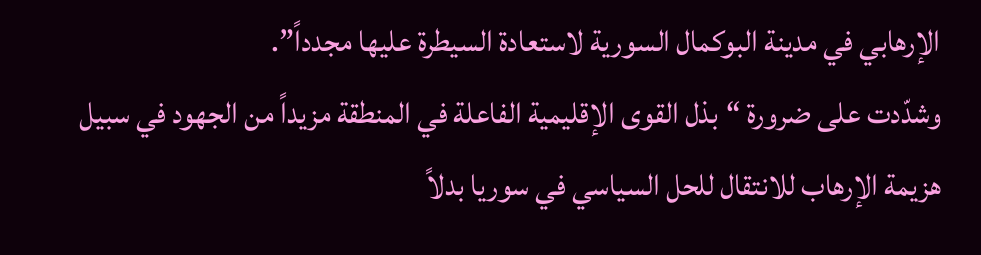الإرهابي في مدينة البوكمال السورية لاستعادة السيطرة عليها مجدداً”.
وشدّدت على ضرورة “بذل القوى الإقليمية الفاعلة في المنطقة مزيداً من الجهود في سبيل هزيمة الإرهاب للانتقال للحل السياسي في سوريا بدلاً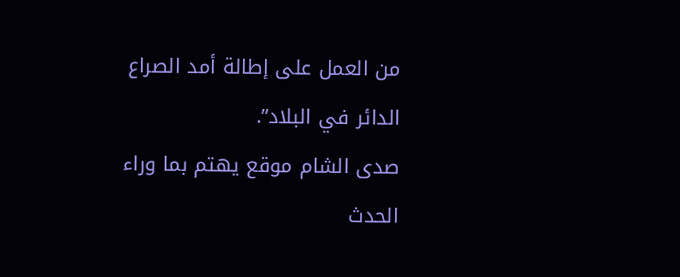من العمل على إطالة أمد الصراع الدائر في البلاد”.
صدى الشام موقع يهتم بما وراء الحدث